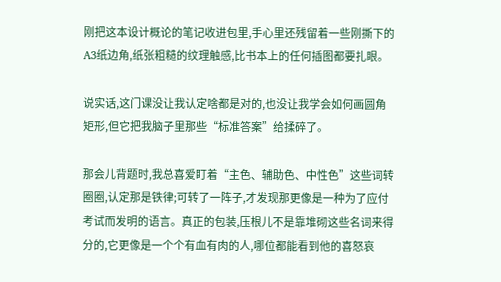刚把这本设计概论的笔记收进包里,手心里还残留着一些刚撕下的A3纸边角,纸张粗糙的纹理触感,比书本上的任何插图都要扎眼。

说实话,这门课没让我认定啥都是对的,也没让我学会如何画圆角矩形,但它把我脑子里那些“标准答案”给揉碎了。

那会儿背题时,我总喜爱盯着“主色、辅助色、中性色”这些词转圈圈,认定那是铁律;可转了一阵子,才发现那更像是一种为了应付考试而发明的语言。真正的包装,压根儿不是靠堆砌这些名词来得分的,它更像是一个个有血有肉的人,哪位都能看到他的喜怒哀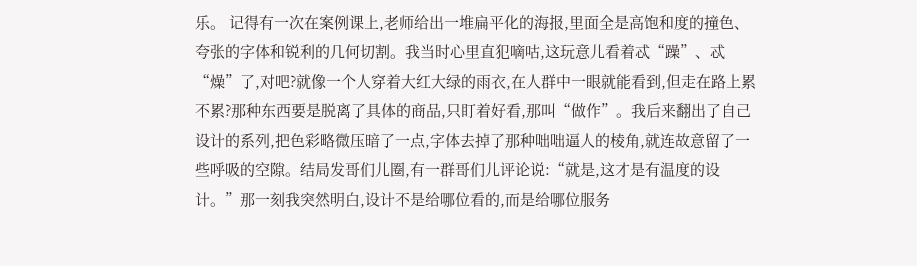乐。 记得有一次在案例课上,老师给出一堆扁平化的海报,里面全是高饱和度的撞色、夸张的字体和锐利的几何切割。我当时心里直犯嘀咕,这玩意儿看着忒“躁”、忒“燥”了,对吧?就像一个人穿着大红大绿的雨衣,在人群中一眼就能看到,但走在路上累不累?那种东西要是脱离了具体的商品,只盯着好看,那叫“做作”。我后来翻出了自己设计的系列,把色彩略微压暗了一点,字体去掉了那种咄咄逼人的棱角,就连故意留了一些呼吸的空隙。结局发哥们儿圈,有一群哥们儿评论说:“就是,这才是有温度的设计。”那一刻我突然明白,设计不是给哪位看的,而是给哪位服务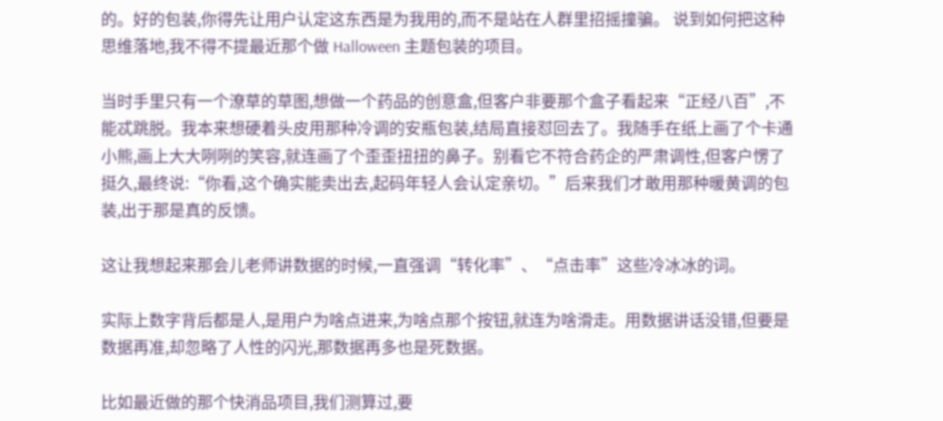的。好的包装,你得先让用户认定这东西是为我用的,而不是站在人群里招摇撞骗。 说到如何把这种思维落地,我不得不提最近那个做 Halloween 主题包装的项目。

当时手里只有一个潦草的草图,想做一个药品的创意盒,但客户非要那个盒子看起来“正经八百”,不能忒跳脱。我本来想硬着头皮用那种冷调的安瓶包装,结局直接怼回去了。我随手在纸上画了个卡通小熊,画上大大咧咧的笑容,就连画了个歪歪扭扭的鼻子。别看它不符合药企的严肃调性,但客户愣了挺久,最终说:“你看,这个确实能卖出去,起码年轻人会认定亲切。”后来我们才敢用那种暖黄调的包装,出于那是真的反馈。

这让我想起来那会儿老师讲数据的时候,一直强调“转化率”、“点击率”这些冷冰冰的词。

实际上数字背后都是人,是用户为啥点进来,为啥点那个按钮,就连为啥滑走。用数据讲话没错,但要是数据再准,却忽略了人性的闪光,那数据再多也是死数据。

比如最近做的那个快消品项目,我们测算过,要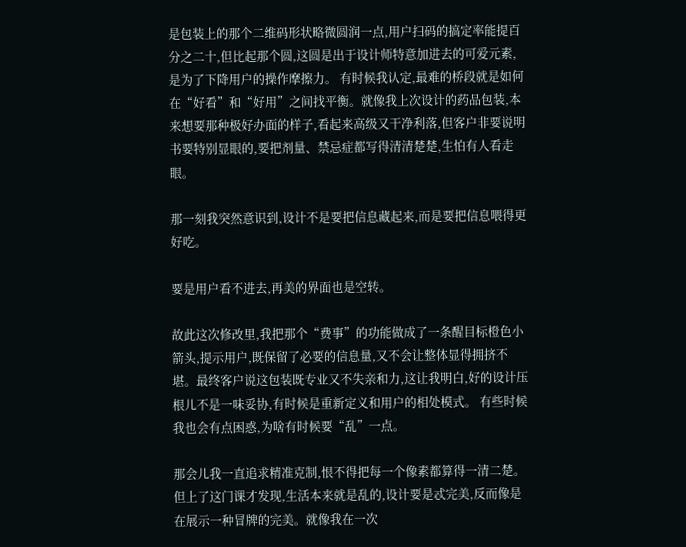是包装上的那个二维码形状略微圆润一点,用户扫码的搞定率能提百分之二十,但比起那个圆,这圆是出于设计师特意加进去的可爱元素,是为了下降用户的操作摩擦力。 有时候我认定,最难的桥段就是如何在“好看”和“好用”之间找平衡。就像我上次设计的药品包装,本来想要那种极好办面的样子,看起来高级又干净利落,但客户非要说明书要特别显眼的,要把剂量、禁忌症都写得清清楚楚,生怕有人看走眼。

那一刻我突然意识到,设计不是要把信息藏起来,而是要把信息喂得更好吃。

要是用户看不进去,再美的界面也是空转。

故此这次修改里,我把那个“费事”的功能做成了一条醒目标橙色小箭头,提示用户,既保留了必要的信息量,又不会让整体显得拥挤不堪。最终客户说这包装既专业又不失亲和力,这让我明白,好的设计压根儿不是一味妥协,有时候是重新定义和用户的相处模式。 有些时候我也会有点困惑,为啥有时候要“乱”一点。

那会儿我一直追求精准克制,恨不得把每一个像素都算得一清二楚。但上了这门课才发现,生活本来就是乱的,设计要是忒完美,反而像是在展示一种冒牌的完美。就像我在一次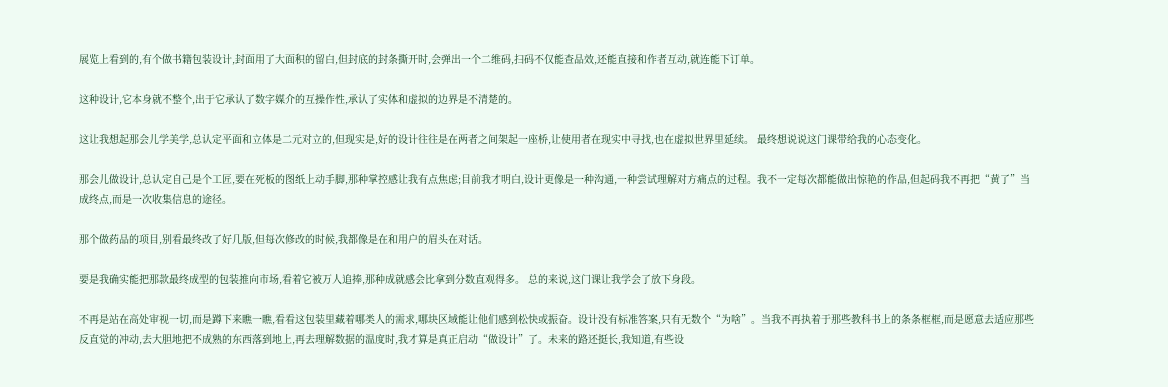展览上看到的,有个做书籍包装设计,封面用了大面积的留白,但封底的封条撕开时,会弹出一个二维码,扫码不仅能查品效,还能直接和作者互动,就连能下订单。

这种设计,它本身就不整个,出于它承认了数字媒介的互操作性,承认了实体和虚拟的边界是不清楚的。

这让我想起那会儿学美学,总认定平面和立体是二元对立的,但现实是,好的设计往往是在两者之间架起一座桥,让使用者在现实中寻找,也在虚拟世界里延续。 最终想说说这门课带给我的心态变化。

那会儿做设计,总认定自己是个工匠,要在死板的图纸上动手脚,那种掌控感让我有点焦虑;目前我才明白,设计更像是一种沟通,一种尝试理解对方痛点的过程。我不一定每次都能做出惊艳的作品,但起码我不再把“黄了”当成终点,而是一次收集信息的途径。

那个做药品的项目,别看最终改了好几版,但每次修改的时候,我都像是在和用户的眉头在对话。

要是我确实能把那款最终成型的包装推向市场,看着它被万人追捧,那种成就感会比拿到分数直观得多。 总的来说,这门课让我学会了放下身段。

不再是站在高处审视一切,而是蹲下来瞧一瞧,看看这包装里藏着哪类人的需求,哪块区域能让他们感到松快或振奋。设计没有标准答案,只有无数个“为啥”。当我不再执着于那些教科书上的条条框框,而是愿意去适应那些反直觉的冲动,去大胆地把不成熟的东西落到地上,再去理解数据的温度时,我才算是真正启动“做设计”了。未来的路还挺长,我知道,有些设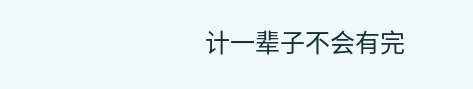计一辈子不会有完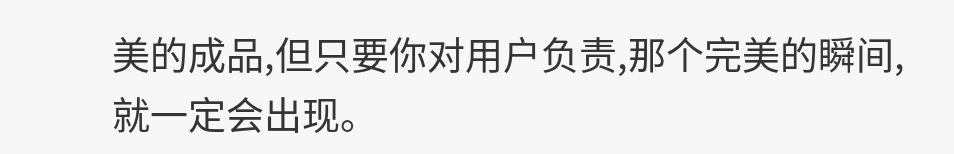美的成品,但只要你对用户负责,那个完美的瞬间,就一定会出现。